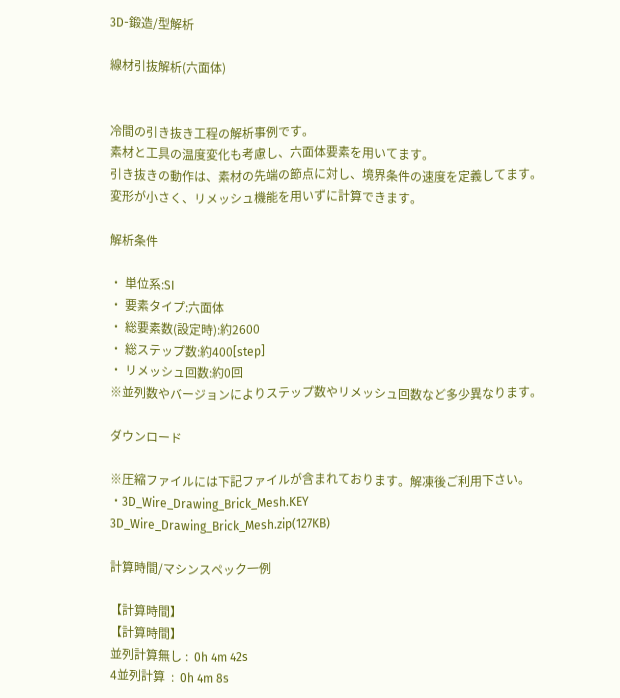3D-鍛造/型解析

線材引抜解析(六面体)


冷間の引き抜き工程の解析事例です。
素材と工具の温度変化も考慮し、六面体要素を用いてます。
引き抜きの動作は、素材の先端の節点に対し、境界条件の速度を定義してます。
変形が小さく、リメッシュ機能を用いずに計算できます。

解析条件

・ 単位系:SI
・ 要素タイプ:六面体
・ 総要素数(設定時):約2600
・ 総ステップ数:約400[step]
・ リメッシュ回数:約0回
※並列数やバージョンによりステップ数やリメッシュ回数など多少異なります。

ダウンロード

※圧縮ファイルには下記ファイルが含まれております。解凍後ご利用下さい。
・3D_Wire_Drawing_Brick_Mesh.KEY
3D_Wire_Drawing_Brick_Mesh.zip(127KB)

計算時間/マシンスペック一例

【計算時間】
【計算時間】
並列計算無し :  0h 4m 42s
4並列計算  :  0h 4m 8s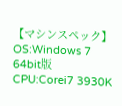【マシンスペック】
OS:Windows 7 64bit版
CPU:Corei7 3930K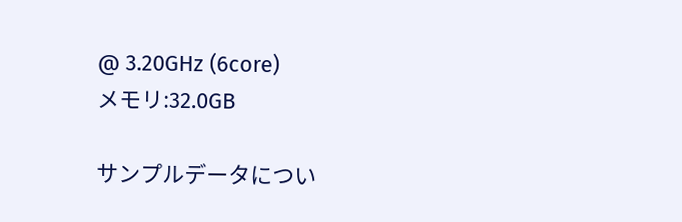@ 3.20GHz (6core)
メモリ:32.0GB

サンプルデータについ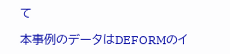て

本事例のデータはDEFORMのイ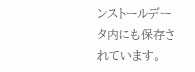ンストールデータ内にも保存されています。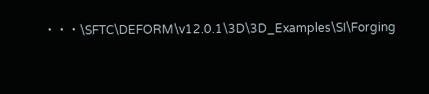・・・\SFTC\DEFORM\v12.0.1\3D\3D_Examples\SI\Forging